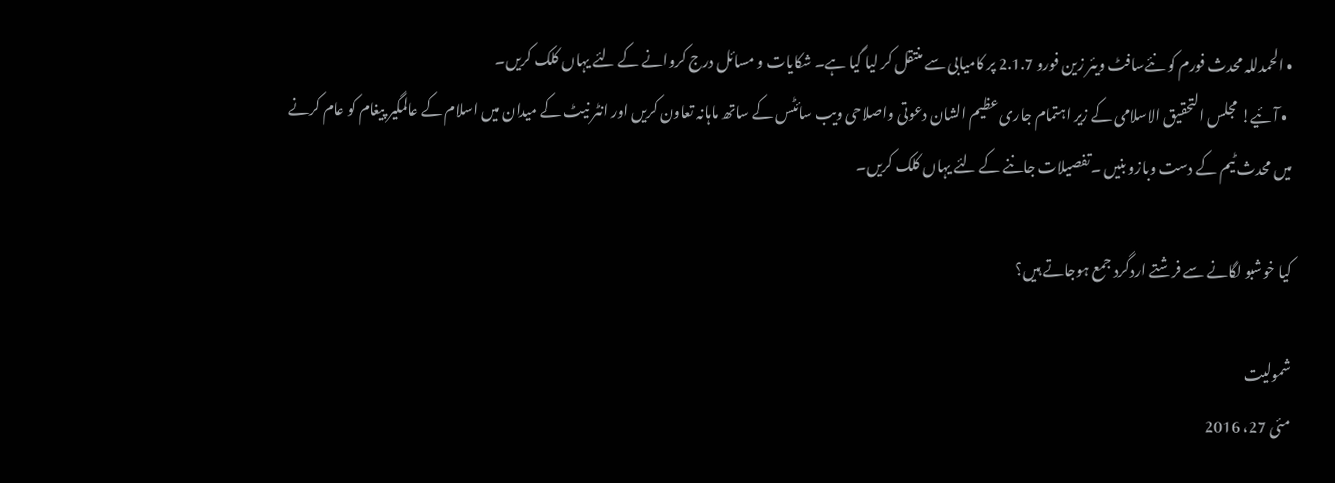• الحمدللہ محدث فورم کو نئےسافٹ ویئر زین فورو 2.1.7 پر کامیابی سے منتقل کر لیا گیا ہے۔ شکایات و مسائل درج کروانے کے لئے یہاں کلک کریں۔
  • آئیے! مجلس التحقیق الاسلامی کے زیر اہتمام جاری عظیم الشان دعوتی واصلاحی ویب سائٹس کے ساتھ ماہانہ تعاون کریں اور انٹر نیٹ کے میدان میں اسلام کے عالمگیر پیغام کو عام کرنے میں محدث ٹیم کے دست وبازو بنیں ۔تفصیلات جاننے کے لئے یہاں کلک کریں۔

کیا خوشبو لگانے سے فرشتے اردگرد جمع ہوجاتے ہیں؟

شمولیت
مئی 27، 2016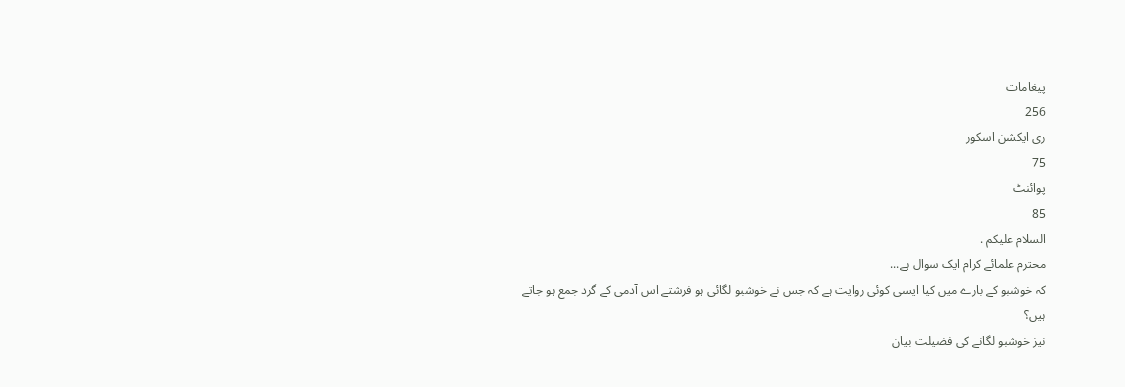پیغامات
256
ری ایکشن اسکور
75
پوائنٹ
85
السلام عليكم .
محترم علمائے کرام ایک سوال ہے...
کہ خوشبو کے بارے میں کیا ایسی کوئی روایت ہے کہ جس نے خوشبو لگائی ہو فرشتے اس آدمی کے گرد جمع ہو جاتے ہیں؟
نیز خوشبو لگانے کی فضیلت بیان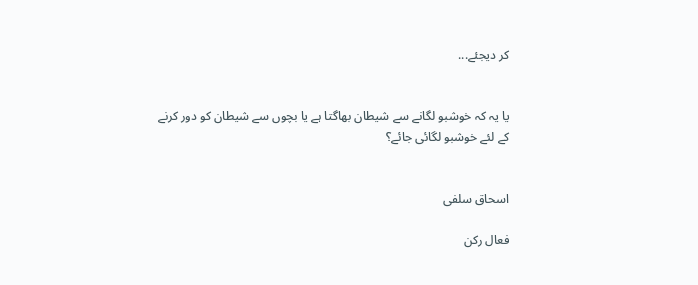کر دیجئے...


یا یہ کہ خوشبو لگانے سے شیطان بھاگتا ہے یا بچوں سے شیطان کو دور کرنے کے لئے خوشبو لگائی جائے؟


اسحاق سلفی

فعال رکن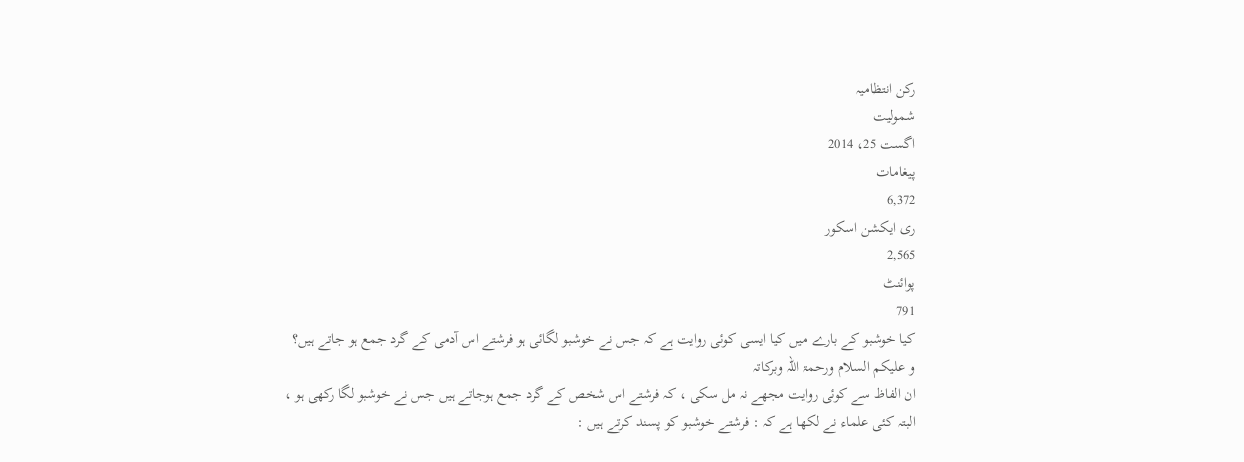رکن انتظامیہ
شمولیت
اگست 25، 2014
پیغامات
6,372
ری ایکشن اسکور
2,565
پوائنٹ
791
کیا خوشبو کے بارے میں کیا ایسی کوئی روایت ہے کہ جس نے خوشبو لگائی ہو فرشتے اس آدمی کے گرد جمع ہو جاتے ہیں؟
و عليكم السلام ورحمۃ اللہ وبرکاتہ
ان الفاظ سے کوئی روایت مجھے نہ مل سکی ، کہ فرشتے اس شخص کے گرد جمع ہوجاتے ہیں جس نے خوشبو لگا رکھی ہو ،
البتہ کئی علماء نے لکھا ہے کہ : فرشتے خوشبو کو پسند کرتے ہیں :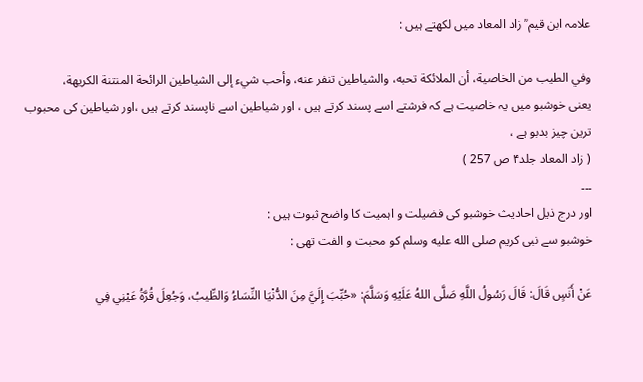علامہ ابن قیم ؒ زاد المعاد میں لکھتے ہیں :

وفي الطيب من الخاصية، أن الملائكة تحبه، والشياطين تنفر عنه، وأحب شيء إلى الشياطين الرائحة المنتنة الكريهة،
یعنی خوشبو میں یہ خاصیت ہے کہ فرشتے اسے پسند کرتے ہیں ، اور شیاطین اسے ناپسند کرتے ہیں ،اور شیاطین کی محبوب ترین چیز بدبو ہے ،
( زاد المعاد جلد۴ ص 257 )
۔۔۔
اور درج ذیل احادیث خوشبو کی فضیلت و اہمیت کا واضح ثبوت ہیں :
خوشبو سے نبی کریم صلى الله عليه وسلم کو محبت و الفت تھی :

عَنْ أَنَسٍ قَالَ: قَالَ رَسُولُ اللَّهِ صَلَّى اللهُ عَلَيْهِ وَسَلَّمَ: «حُبِّبَ إِلَيَّ مِنَ الدُّنْيَا النِّسَاءُ وَالطِّيبُ، وَجُعِلَ قُرَّةُ عَيْنِي فِي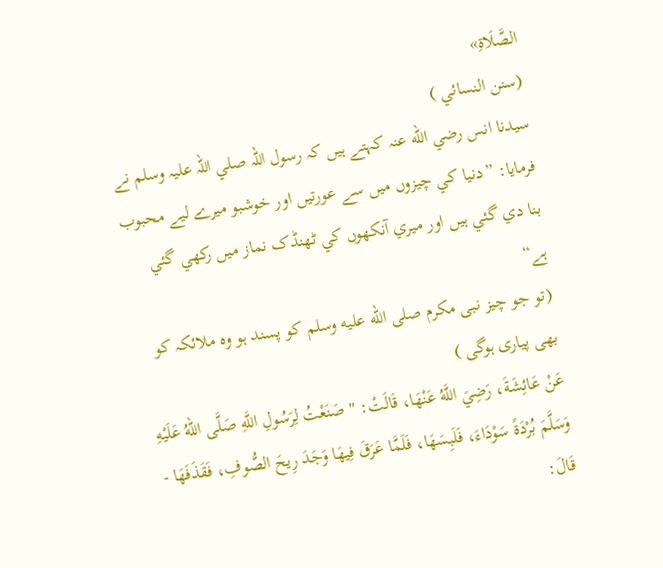الصَّلَاةِ»
(سنن النسائي )
سیدنا انس رضي الله عنہ کہتے ہيں کہ رسول اللہ صلي اللہ عليہ وسلم نے فرمايا: ”دنيا کي چيزوں ميں سے عورتيں اور خوشبو ميرے ليے محبوب بنا دي گئي ہيں اور ميري آنکھوں کي ٹھنڈک نماز ميں رکھي گئي ہے“
(تو جو چیز نبی مکرم صلى الله عليه وسلم کو پسند ہو وہ ملائکہ کو بھی پیاری ہوگی )
عَنْ عَائِشَةَ، رَضِيَ اللَّهُ عَنْهَا، قَالَتْ: " صَنَعْتُ لِرَسُولِ اللَّهِ صَلَّى اللهُ عَلَيْهِ وَسَلَّمَ بُرْدَةً سَوْدَاءَ، فَلَبِسَهَا، فَلَمَّا عَرَقَ فِيهَا وَجَدَ رِيحَ الصُّوفِ، فَقَذَفَهَا - قَالَ: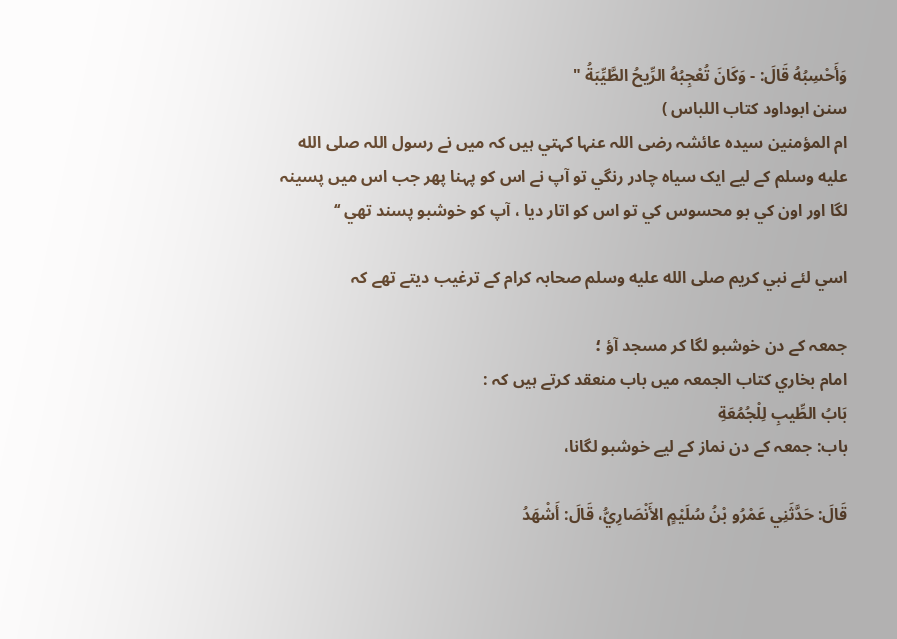وَأَحْسِبُهُ قَالَ: - وَكَانَ تُعْجِبُهُ الرِّيحُ الطَّيِّبَةُ "
سنن ابوداود کتاب اللباس )
ام المؤمنين سیدہ عائشہ رضی اللہ عنہا کہتي ہيں کہ ميں نے رسول اللہ صلى الله عليه وسلم کے ليے ايک سياہ چادر رنگي تو آپ نے اس کو پہنا پھر جب اس ميں پسينہ لگا اور اون کي بو محسوس کي تو اس کو اتار ديا ، آپ کو خوشبو پسند تھي ‘‘

اسي لئے نبي کريم صلى الله عليه وسلم صحابہ کرام کے ترغيب ديتے تھے کہ

جمعہ کے دن خوشبو لگا کر مسجد آؤ ؛
امام بخاري کتاب الجمعہ ميں باب منعقد کرتے ہيں کہ :
بَابُ الطِّيبِ لِلْجُمُعَةِ
باب: جمعہ کے دن نماز کے ليے خوشبو لگانا،

قَالَ: حَدَّثَنِي عَمْرُو بْنُ سُلَيْمٍ الأَنْصَارِيُّ، قَالَ: أَشْهَدُ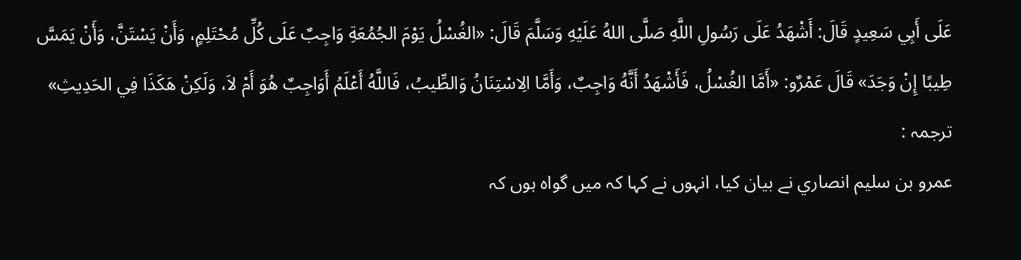عَلَى أَبِي سَعِيدٍ قَالَ: أَشْهَدُ عَلَى رَسُولِ اللَّهِ صَلَّى اللهُ عَلَيْهِ وَسَلَّمَ قَالَ: «الغُسْلُ يَوْمَ الجُمُعَةِ وَاجِبٌ عَلَى كُلِّ مُحْتَلِمٍ، وَأَنْ يَسْتَنَّ، وَأَنْ يَمَسَّ طِيبًا إِنْ وَجَدَ» قَالَ عَمْرٌو: «أَمَّا الغُسْلُ، فَأَشْهَدُ أَنَّهُ وَاجِبٌ، وَأَمَّا الِاسْتِنَانُ وَالطِّيبُ، فَاللَّهُ أَعْلَمُ أَوَاجِبٌ هُوَ أَمْ لاَ، وَلَكِنْ هَكَذَا فِي الحَدِيثِ»
ترجمہ :
عمرو بن سليم انصاري نے بيان کيا، انہوں نے کہا کہ ميں گواہ ہوں کہ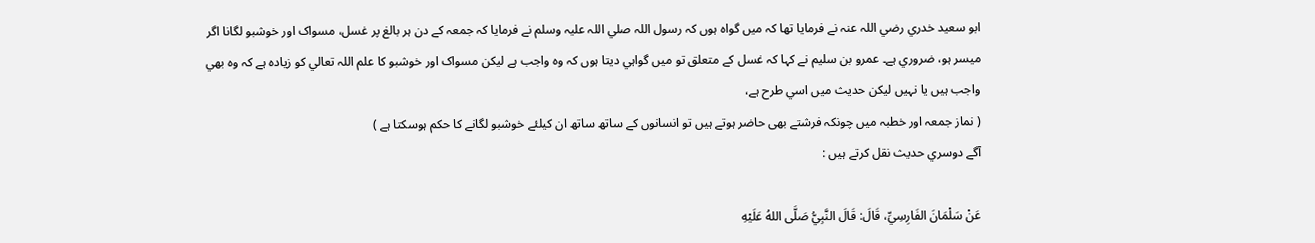ابو سعيد خدري رضي اللہ عنہ نے فرمايا تھا کہ ميں گواہ ہوں کہ رسول اللہ صلي اللہ عليہ وسلم نے فرمايا کہ جمعہ کے دن ہر بالغ پر غسل، مسواک اور خوشبو لگانا اگر ميسر ہو، ضروري ہے۔ عمرو بن سليم نے کہا کہ غسل کے متعلق تو ميں گواہي ديتا ہوں کہ وہ واجب ہے ليکن مسواک اور خوشبو کا علم اللہ تعالي کو زيادہ ہے کہ وہ بھي واجب ہيں يا نہيں ليکن حديث ميں اسي طرح ہے،
( نماز جمعہ اور خطبہ میں چونکہ فرشتے بھی حاضر ہوتے ہیں تو انسانوں کے ساتھ ساتھ ان کیلئے خوشبو لگانے کا حکم ہوسکتا ہے )
آگے دوسري حديث نقل کرتے ہيں :

عَنْ سَلْمَانَ الفَارِسِيِّ، قَالَ: قَالَ النَّبِيُّ صَلَّى اللهُ عَلَيْهِ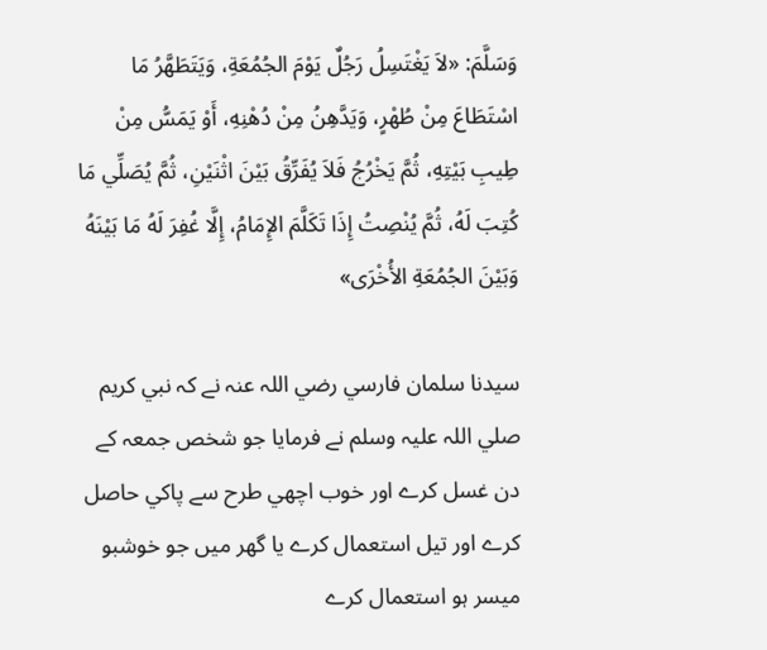وَسَلَّمَ: «لاَ يَغْتَسِلُ رَجُلٌ يَوْمَ الجُمُعَةِ، وَيَتَطَهَّرُ مَا اسْتَطَاعَ مِنْ طُهْرٍ، وَيَدَّهِنُ مِنْ دُهْنِهِ، أَوْ يَمَسُّ مِنْ طِيبِ بَيْتِهِ، ثُمَّ يَخْرُجُ فَلاَ يُفَرِّقُ بَيْنَ اثْنَيْنِ، ثُمَّ يُصَلِّي مَا كُتِبَ لَهُ، ثُمَّ يُنْصِتُ إِذَا تَكَلَّمَ الإِمَامُ، إِلَّا غُفِرَ لَهُ مَا بَيْنَهُ وَبَيْنَ الجُمُعَةِ الأُخْرَى»

سیدنا سلمان فارسي رضي اللہ عنہ نے کہ نبي کريم صلي اللہ عليہ وسلم نے فرمايا جو شخص جمعہ کے دن غسل کرے اور خوب اچھي طرح سے پاکي حاصل کرے اور تيل استعمال کرے يا گھر ميں جو خوشبو ميسر ہو استعمال کرے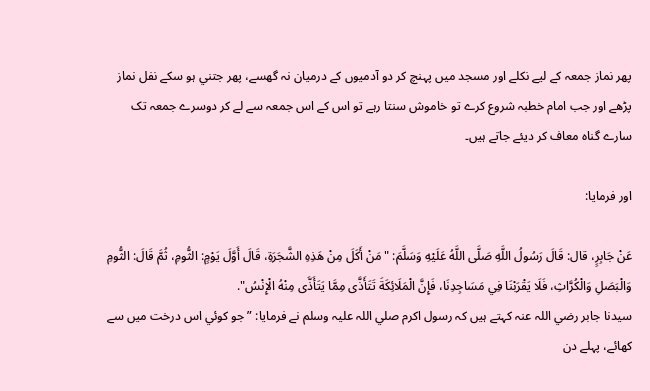پھر نماز جمعہ کے ليے نکلے اور مسجد ميں پہنچ کر دو آدميوں کے درميان نہ گھسے، پھر جتني ہو سکے نفل نماز پڑھے اور جب امام خطبہ شروع کرے تو خاموش سنتا رہے تو اس کے اس جمعہ سے لے کر دوسرے جمعہ تک سارے گناہ معاف کر ديئے جاتے ہيں۔

اور فرمايا:

عَنْ جَابِرٍ، قال: قَالَ رَسُولُ اللَّهِ صَلَّى اللَّهُ عَلَيْهِ وَسَلَّمَ: "مَنْ أَكَلَ مِنْ هَذِهِ الشَّجَرَةِ، قَالَ أَوَّلَ يَوْمٍ: الثُّومِ، ثُمَّ قَالَ: الثُّومِ وَالْبَصَلِ وَالْكُرَّاثِ، فَلَا يَقْرَبْنَا فِي مَسَاجِدِنَا، فَإِنَّ الْمَلَائِكَةَ تَتَأَذَّى مِمَّا يَتَأَذَّى مِنْهُ الْإِنْسُ".
سیدنا جابر رضي اللہ عنہ کہتے ہيں کہ رسول اکرم صلي اللہ عليہ وسلم نے فرمايا: ”جو کوئي اس درخت ميں سے کھائے، پہلے دن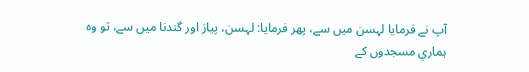آپ نے فرمايا لہسن ميں سے، پھر فرمايا: لہسن، پياز اور گندنا ميں سے، تو وہ ہماري مسجدوں کے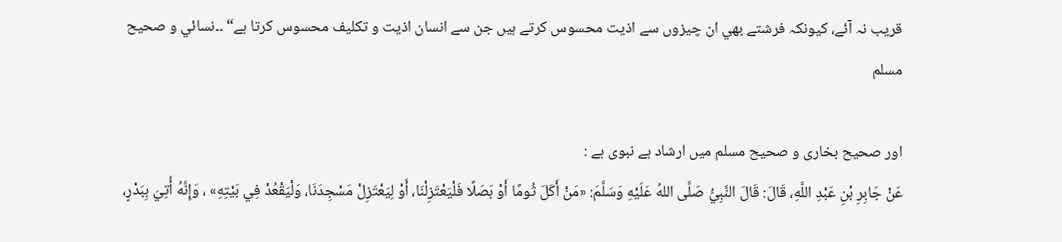قريب نہ آئے، کيونکہ فرشتے بھي ان چيزوں سے اذيت محسوس کرتے ہيں جن سے انسان اذيت و تکليف محسوس کرتا ہے“ ۔۔نسائي و صحيح مسلم

اور صحیح بخاری و صحیح مسلم میں ارشاد ہے نبوی ہے :
عَنْ جَابِرِ بْنِ عَبْدِ اللَّهِ، قَالَ: قَالَ النَّبِيُّ صَلَّى اللهُ عَلَيْهِ وَسَلَّمَ: «مَنْ أَكَلَ ثُومًا أَوْ بَصَلًا فَلْيَعْتَزِلْنَا، أَوْ لِيَعْتَزِلْ مَسْجِدَنَا، وَلْيَقْعُدْ فِي بَيْتِهِ» ، وَإِنَّهُ أُتِيَ بِبَدْرٍ،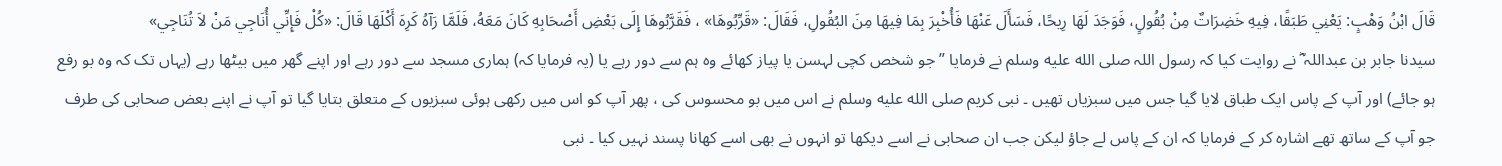قَالَ ابْنُ وَهْبٍ: يَعْنِي طَبَقًا، فِيهِ خَضِرَاتٌ مِنْ بُقُولٍ، فَوَجَدَ لَهَا رِيحًا، فَسَأَلَ عَنْهَا فَأُخْبِرَ بِمَا فِيهَا مِنَ البُقُولِ، فَقَالَ: «قَرِّبُوهَا» ، فَقَرَّبُوهَا إِلَى بَعْضِ أَصْحَابِهِ كَانَ مَعَهُ، فَلَمَّا رَآهُ كَرِهَ أَكْلَهَا قَالَ: «كُلْ فَإِنِّي أُنَاجِي مَنْ لاَ تُنَاجِي»
سیدنا جابر بن عبداللہ ؓ نے روایت کیا کہ رسول اللہ صلى الله عليه وسلم نے فرمایا ” جو شخص کچی لہسن یا پیاز کھائے وہ ہم سے دور رہے یا (یہ فرمایا کہ) ہماری مسجد سے دور رہے اور اپنے گھر میں بیٹھا رہے (یہاں تک کہ وہ بو رفع ہو جائے) اور آپ کے پاس ایک طباق لایا گیا جس میں سبزیاں تھیں ۔ نبی کریم صلى الله عليه وسلم نے اس میں بو محسوس کی ، پھر آپ کو اس میں رکھی ہوئی سبزیوں کے متعلق بتایا گیا تو آپ نے اپنے بعض صحابی کی طرف جو آپ کے ساتھ تھے اشارہ کر کے فرمایا کہ ان کے پاس لے جاؤ لیکن جب ان صحابی نے اسے دیکھا تو انہوں نے بھی اسے کھانا پسند نہیں کیا ۔ نبی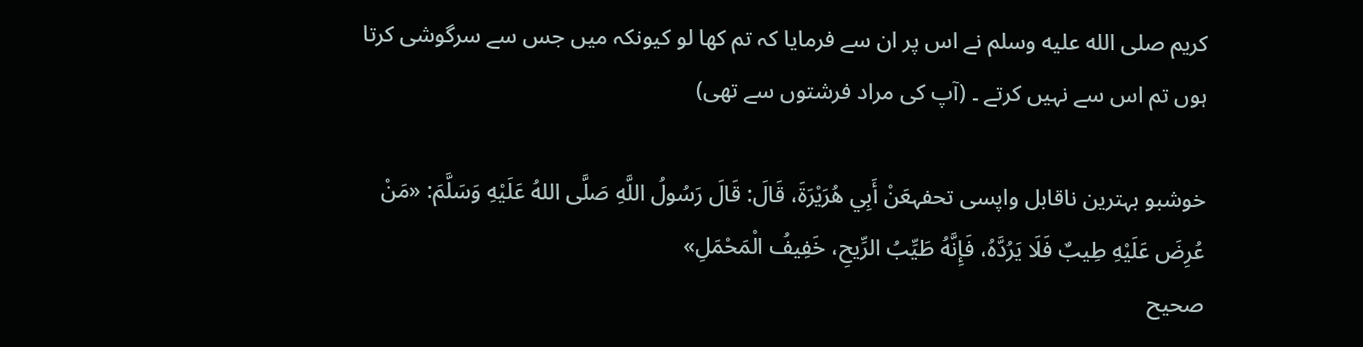کریم صلى الله عليه وسلم نے اس پر ان سے فرمایا کہ تم کھا لو کیونکہ میں جس سے سرگوشی کرتا ہوں تم اس سے نہیں کرتے ۔ (آپ کی مراد فرشتوں سے تھی)

خوشبو بہترین ناقابل واپسی تحفہعَنْ أَبِي هُرَيْرَةَ، قَالَ: قَالَ رَسُولُ اللَّهِ صَلَّى اللهُ عَلَيْهِ وَسَلَّمَ: «مَنْ عُرِضَ عَلَيْهِ طِيبٌ فَلَا يَرُدَّهُ، فَإِنَّهُ طَيِّبُ الرِّيحِ، خَفِيفُ الْمَحْمَلِ»
صحیح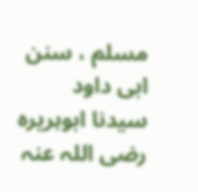مسلم ، سنن ابی داود
سیدنا ابوہريرہ رضی اللہ عنہ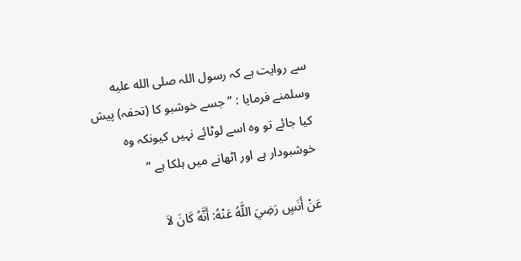سے روايت ہے کہ رسول اللہ صلى الله عليه وسلمنے فرمايا : ” جسے خوشبو کا (تحفہ) پيش کيا جائے تو وہ اسے لوٹائے نہيں کيونکہ وہ خوشبودار ہے اور اٹھانے ميں ہلکا ہے “

عَنْ أَنَسٍ رَضِيَ اللَّهُ عَنْهُ: أَنَّهُ كَانَ لاَ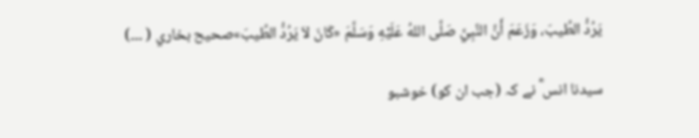يَرُدُّ الطِّيبَ، وَزَعَمَ أَنَّ النَّبِيَّ صَلَّى اللهُ عَلَيْهِ وَسَلَّمَ «كَانَ لاَ يَرُدُّ الطِّيبَ»صحيح بخاري ( ۔۔۔)

سیدنا انس ؓ نے کہ (جب ان کو) خوشبو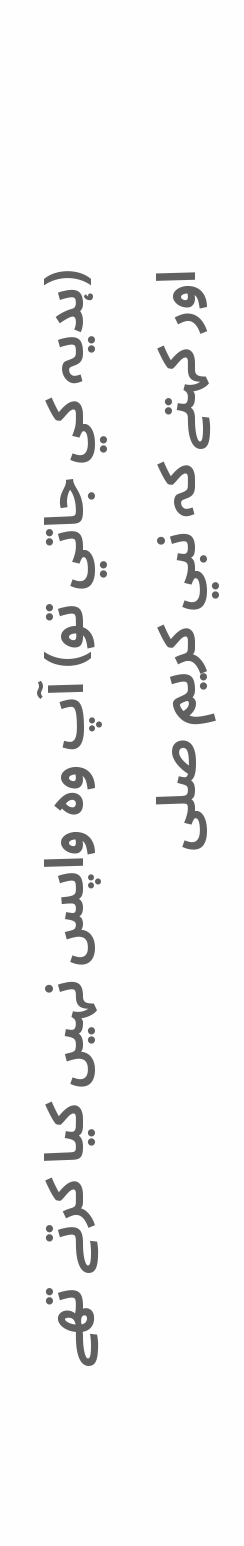(ہديہ کي جاتي تو) آپ وہ واپس نہيں کيا کرتے تھے اور کہتے کہ نبي کريم صلى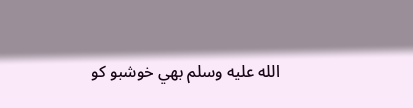الله عليه وسلم بھي خوشبو کو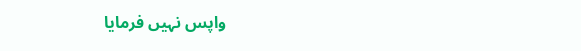واپس نہيں فرمايا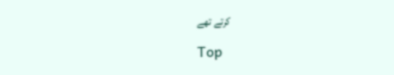کرتے تھے

Top